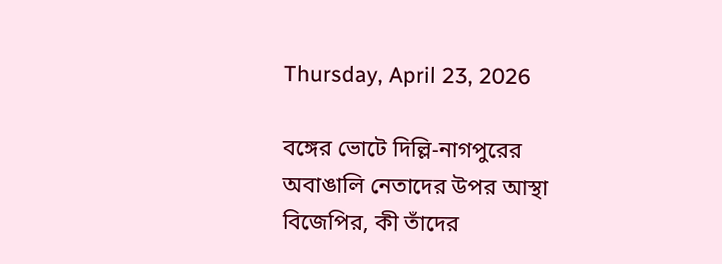Thursday, April 23, 2026

বঙ্গের ভোটে দিল্লি-নাগপুরের অবাঙালি নেতাদের উপর আস্থা বিজেপির, কী তাঁদের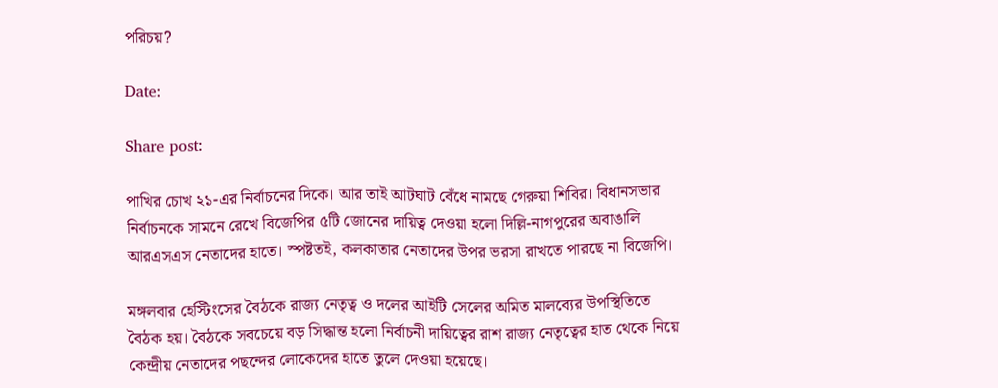পরিচয়?

Date:

Share post:

পাখির চোখ ২১-এর নির্বাচনের দিকে। আর তাই আটঘাট বেঁধে নামছে গেরুয়া শিবির। বিধানসভার নির্বাচনকে সামনে রেখে বিজেপির ৫টি জোনের দায়িত্ব দেওয়া হলো দিল্লি-নাগপুরের অবাঙালি আরএসএস নেতাদের হাতে। স্পষ্টতই, কলকাতার নেতাদের উপর ভরসা রাখতে পারছে না বিজেপি।

মঙ্গলবার হেস্টিংসের বৈঠকে রাজ্য নেতৃত্ব ও দলের আইটি সেলের অমিত মালব্যের উপস্থিতিতে বৈঠক হয়। বৈঠকে সবচেয়ে বড় সিদ্ধান্ত হলো নির্বাচনী দায়িত্বের রাশ রাজ্য নেতৃত্বের হাত থেকে নিয়ে কেন্দ্রীয় নেতাদের পছন্দের লোকেদের হাতে তুলে দেওয়া হয়েছে।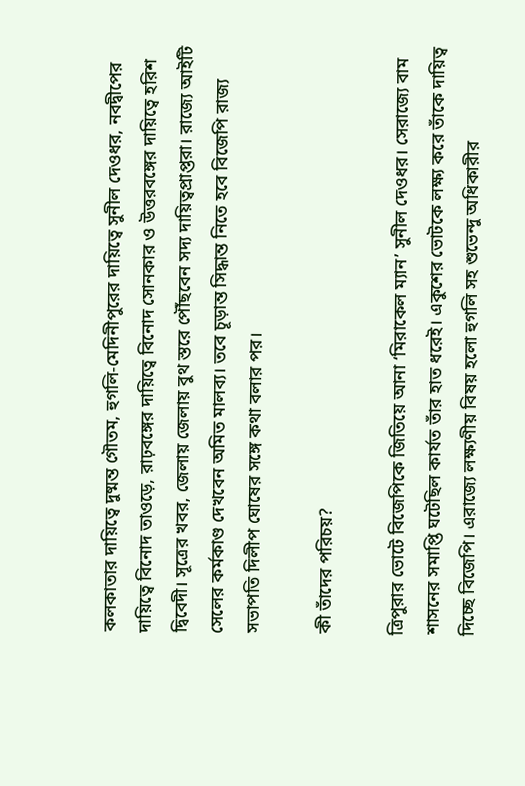কলকাতার দায়িত্বে দুষ্মন্ত গৌতম, হুগলি-মেদিনীপুরের দায়িত্বে সুনীল দেওধর, নবদ্বীপের দায়িত্বে বিনোদ তাওড়ে, রাঢ়বঙ্গের দায়িত্বে বিনোদ সোনকার ও উত্তরবঙ্গের দায়িত্বে হরিশ দ্বিবেদী। সূত্রের খবর, জেলায় জেলায় বুথ স্তরে পৌঁছবেন সদ্য দায়িত্বপ্রাপ্তরা। রাজ্যে আইটি সেলের কর্মকাণ্ড দেখবেন অমিত মালব্য। তবে চূড়ান্ত সিদ্ধান্ত নিতে হবে বিজেপি রাজ্য সভাপতি দিলীপ ঘোষের সঙ্গে কথা বলার পর।

কী তাঁদের পরিচয়?

ত্রিপুরার ভোটে বিজেপিকে জিতিয়ে আনা ‘মিরাকেল ম্যান’ সুনীল দেওধর। সেরাজ্যে বাম শাসনের সমাপ্তি ঘটেছিল কার্যত তাঁর হাত ধরেই। একুশের ভোটকে লক্ষ্য করে তাঁকে দায়িত্ব দিচ্ছে বিজেপি। এরাজ্যে লক্ষ্যণীয় বিষয় হলো হুগলি সহ শুভেন্দু অধিকারীর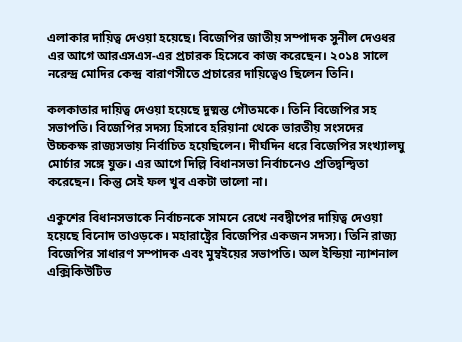এলাকার দায়িত্ব দেওয়া হয়েছে। বিজেপির জাতীয় সম্পাদক সুনীল দেওধর এর আগে আরএসএস-এর প্রচারক হিসেবে কাজ করেছেন। ২০১৪ সালে নরেন্দ্র মোদির কেন্দ্র বারাণসীতে প্রচারের দায়িত্বেও ছিলেন তিনি।

কলকাতার দায়িত্ব দেওয়া হয়েছে দুষ্মন্ত গৌতমকে। তিনি বিজেপির সহ সভাপতি। বিজেপির সদস্য হিসাবে হরিয়ানা থেকে ভারতীয় সংসদের উচ্চকক্ষ রাজ্যসভায় নির্বাচিত হয়েছিলেন। দীর্ঘদিন ধরে বিজেপির সংখ্যালঘু মোর্চার সঙ্গে যুক্ত। এর আগে দিল্লি বিধানসভা নির্বাচনেও প্রতিদ্বন্দ্বিতা করেছেন। কিন্তু সেই ফল খুব একটা ভালো না।

একুশের বিধানসভাকে নির্বাচনকে সামনে রেখে নবদ্বীপের দায়িত্ব দেওয়া হয়েছে বিনোদ তাওড়কে। মহারাষ্ট্রের বিজেপির একজন সদস্য। তিনি রাজ্য বিজেপির সাধারণ সম্পাদক এবং মুম্বইয়ের সভাপতি। অল ইন্ডিয়া ন্যাশনাল এক্সিকিউটিভ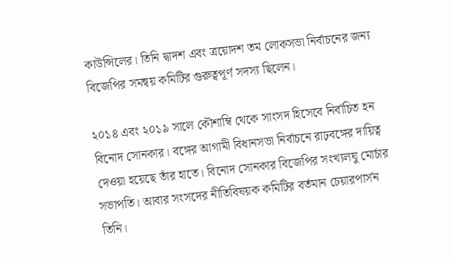কাউন্সিলের। তিনি দ্বাদশ এবং ত্রয়োদশ তম লোকসভা নির্বাচনের জন্য বিজেপির সমন্বয় কমিটির গুরুত্বপূর্ণ সদস্য ছিলেন।

২০১৪ এবং ২০১৯ সালে কৌশাম্বি থেকে সাংসদ হিসেবে নির্বাচিত হন বিনোদ সোনকার। বঙ্গের আগামী বিধানসভা নির্বাচনে রাঢ়বঙ্গের দায়িত্ব দেওয়া হয়েছে তাঁর হাতে। বিনোদ সোনকার বিজেপির সংখ্যলঘু মোর্চার সভাপতি। আবার সংসদের নীতিবিষয়ক কমিটির বর্তমান চেয়ারপার্সন তিনি।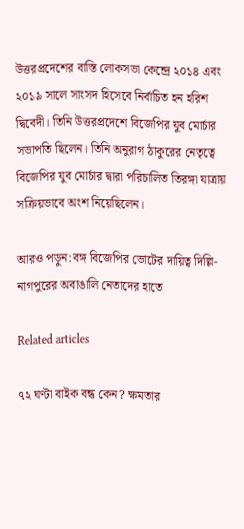উত্তরপ্রদেশের বাস্তি লোকসভা কেন্দ্রে ২০১৪ এবং ২০১৯ সালে সাংসদ হিসেবে নির্বাচিত হন হরিশ দ্বিবেদী। তিনি উত্তরপ্রদেশে বিজেপির যুব মোর্চার সভাপতি ছিলেন। তিনি অনুরাগ ঠাকুরের নেতৃত্বে বিজেপির যুব মোর্চার দ্বারা পরিচালিত তিরঙ্গা যাত্রায় সক্রিয়ভাবে অংশ নিয়েছিলেন।

আরও পড়ুন:বঙ্গ বিজেপির ভোটের দায়িত্ব দিল্লি-নাগপুরের অবাঙালি নেতাদের হাতে

Related articles

৭২ ঘণ্টা বাইক বন্ধ কেন? ক্ষমতার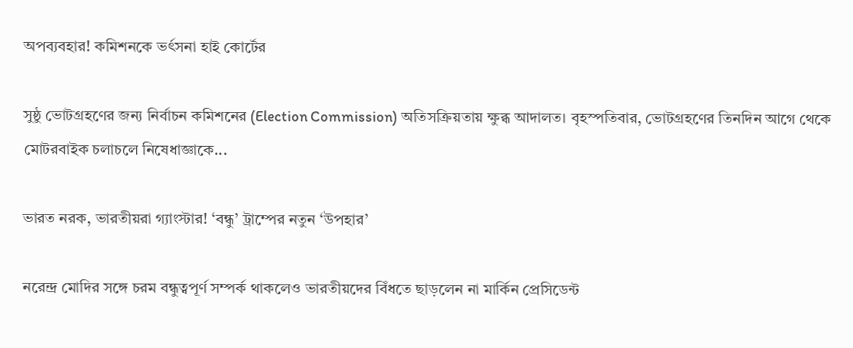অপব্যবহার! কমিশনকে ভর্ৎসনা হাই কোর্টের

সুষ্ঠু ভোটগ্রহণের জন্য নির্বাচন কমিশনের (Election Commission) অতিসক্রিয়তায় ক্ষুব্ধ আদালত। বৃহস্পতিবার, ভোটগ্রহণের তিনদিন আগে থেকে মোটরবাইক চলাচলে নিষেধাজ্ঞাকে...

ভারত নরক, ভারতীয়রা গ্যাংস্টার! ‘বন্ধু’ ট্রাম্পের নতুন ‘উপহার’

নরেন্দ্র মোদির সঙ্গে চরম বন্ধুত্বপূর্ণ সম্পর্ক থাকলেও ভারতীয়দের বিঁধতে ছাড়লেন না মার্কিন প্রেসিডেন্ট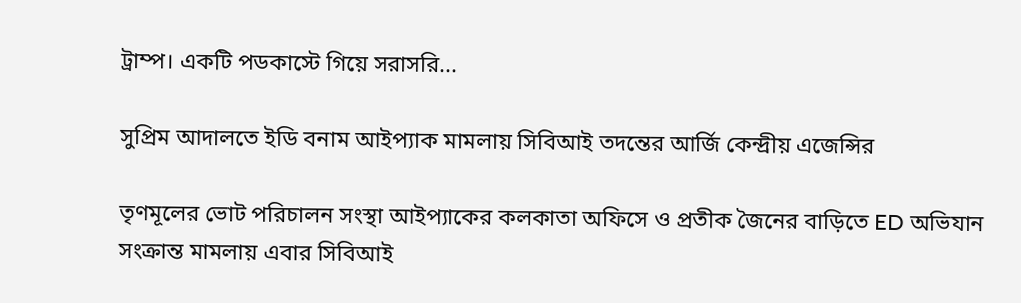ট্রাম্প। একটি পডকাস্টে গিয়ে সরাসরি...

সুপ্রিম আদালতে ইডি বনাম আইপ্যাক মামলায় সিবিআই তদন্তের আর্জি কেন্দ্রীয় এজেন্সির

তৃণমূলের ভোট পরিচালন সংস্থা আইপ্যাকের কলকাতা অফিসে ও প্রতীক জৈনের বাড়িতে ED অভিযান সংক্রান্ত মামলায় এবার সিবিআই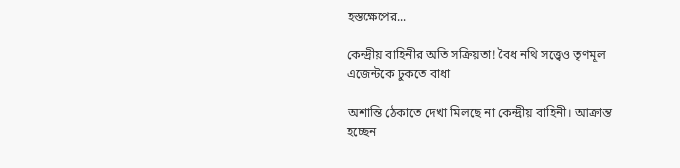হস্তক্ষেপের...

কেন্দ্রীয় বাহিনীর অতি সক্রিয়তা! বৈধ নথি সত্ত্বেও তৃণমূল এজেন্টকে ঢুকতে বাধা

অশান্তি ঠেকাতে দেখা মিলছে না কেন্দ্রীয় বাহিনী। আক্রান্ত হচ্ছেন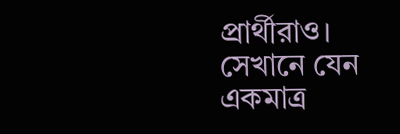প্রার্থীরাও। সেখানে যেন একমাত্র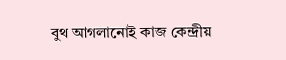বুথ আগলানোই কাজ কেন্দ্রীয়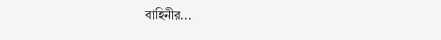বাহিনীর...